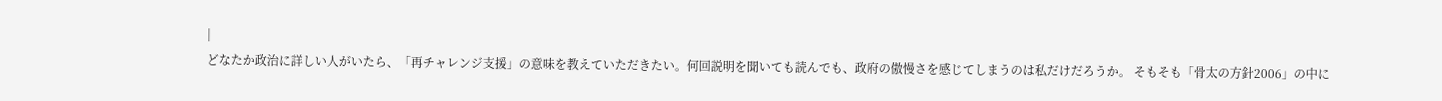|
どなたか政治に詳しい人がいたら、「再チャレンジ支援」の意味を教えていただきたい。何回説明を聞いても読んでも、政府の傲慢さを感じてしまうのは私だけだろうか。 そもそも「骨太の方針2006」の中に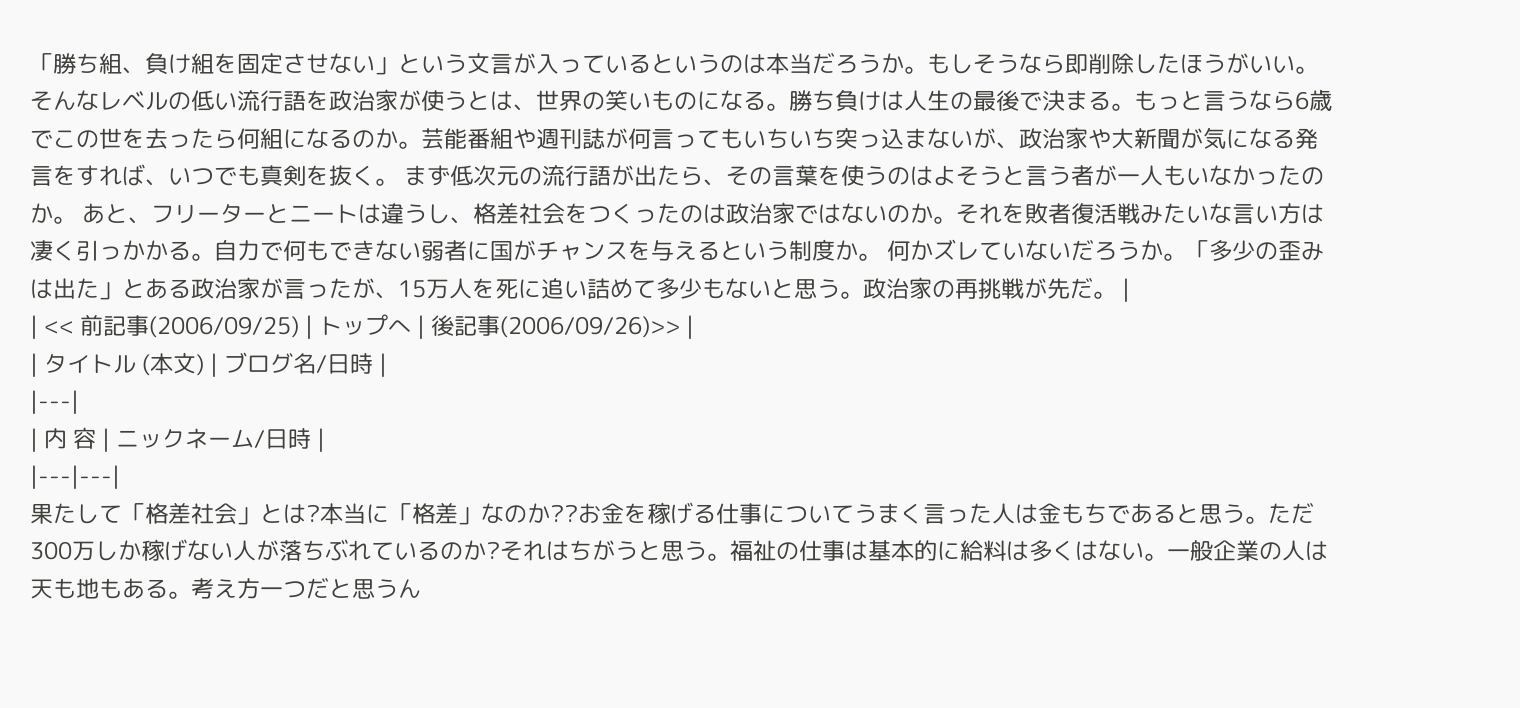「勝ち組、負け組を固定させない」という文言が入っているというのは本当だろうか。もしそうなら即削除したほうがいい。そんなレベルの低い流行語を政治家が使うとは、世界の笑いものになる。勝ち負けは人生の最後で決まる。もっと言うなら6歳でこの世を去ったら何組になるのか。芸能番組や週刊誌が何言ってもいちいち突っ込まないが、政治家や大新聞が気になる発言をすれば、いつでも真剣を抜く。 まず低次元の流行語が出たら、その言葉を使うのはよそうと言う者が一人もいなかったのか。 あと、フリーターとニートは違うし、格差社会をつくったのは政治家ではないのか。それを敗者復活戦みたいな言い方は凄く引っかかる。自力で何もできない弱者に国がチャンスを与えるという制度か。 何かズレていないだろうか。「多少の歪みは出た」とある政治家が言ったが、15万人を死に追い詰めて多少もないと思う。政治家の再挑戦が先だ。 |
| << 前記事(2006/09/25) | トップへ | 後記事(2006/09/26)>> |
| タイトル (本文) | ブログ名/日時 |
|---|
| 内 容 | ニックネーム/日時 |
|---|---|
果たして「格差社会」とは?本当に「格差」なのか??お金を稼げる仕事についてうまく言った人は金もちであると思う。ただ300万しか稼げない人が落ちぶれているのか?それはちがうと思う。福祉の仕事は基本的に給料は多くはない。一般企業の人は天も地もある。考え方一つだと思うん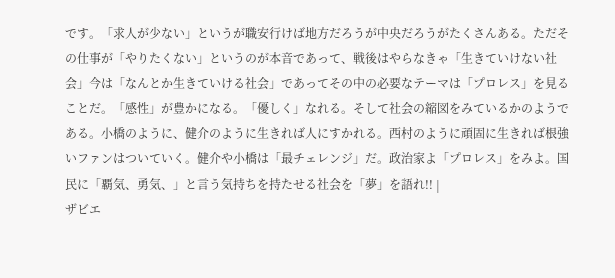です。「求人が少ない」というが職安行けば地方だろうが中央だろうがたくさんある。ただその仕事が「やりたくない」というのが本音であって、戦後はやらなきゃ「生きていけない社会」今は「なんとか生きていける社会」であってその中の必要なテーマは「プロレス」を見ることだ。「感性」が豊かになる。「優しく」なれる。そして社会の縮図をみているかのようである。小橋のように、健介のように生きれば人にすかれる。西村のように頑固に生きれば根強いファンはついていく。健介や小橋は「最チェレンジ」だ。政治家よ「プロレス」をみよ。国民に「覇気、勇気、」と言う気持ちを持たせる社会を「夢」を語れ!! |
ザビエ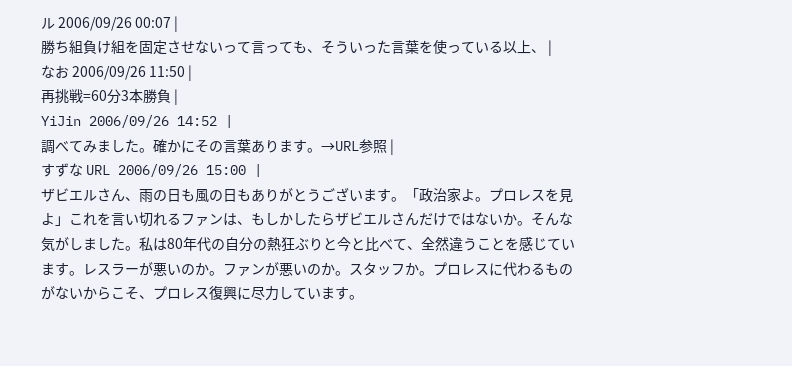ル 2006/09/26 00:07 |
勝ち組負け組を固定させないって言っても、そういった言葉を使っている以上、 |
なお 2006/09/26 11:50 |
再挑戦=60分3本勝負 |
YiJin 2006/09/26 14:52 |
調べてみました。確かにその言葉あります。→URL参照 |
すずな URL 2006/09/26 15:00 |
ザビエルさん、雨の日も風の日もありがとうございます。「政治家よ。プロレスを見よ」これを言い切れるファンは、もしかしたらザビエルさんだけではないか。そんな気がしました。私は80年代の自分の熱狂ぶりと今と比べて、全然違うことを感じています。レスラーが悪いのか。ファンが悪いのか。スタッフか。プロレスに代わるものがないからこそ、プロレス復興に尽力しています。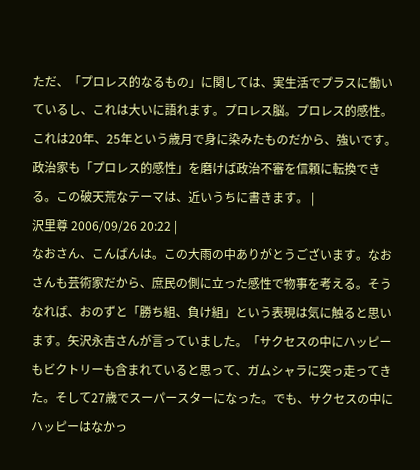ただ、「プロレス的なるもの」に関しては、実生活でプラスに働いているし、これは大いに語れます。プロレス脳。プロレス的感性。これは20年、25年という歳月で身に染みたものだから、強いです。政治家も「プロレス的感性」を磨けば政治不審を信頼に転換できる。この破天荒なテーマは、近いうちに書きます。 |
沢里尊 2006/09/26 20:22 |
なおさん、こんばんは。この大雨の中ありがとうございます。なおさんも芸術家だから、庶民の側に立った感性で物事を考える。そうなれば、おのずと「勝ち組、負け組」という表現は気に触ると思います。矢沢永吉さんが言っていました。「サクセスの中にハッピーもビクトリーも含まれていると思って、ガムシャラに突っ走ってきた。そして27歳でスーパースターになった。でも、サクセスの中にハッピーはなかっ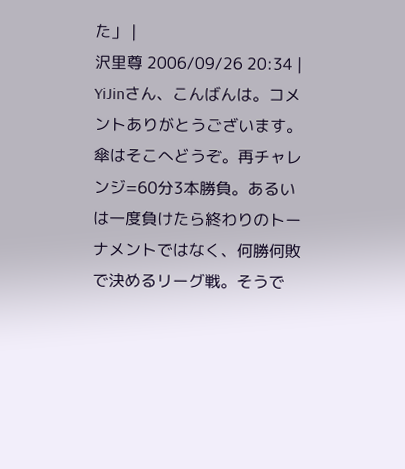た」 |
沢里尊 2006/09/26 20:34 |
YiJinさん、こんばんは。コメントありがとうございます。傘はそこへどうぞ。再チャレンジ=60分3本勝負。あるいは一度負けたら終わりのトーナメントではなく、何勝何敗で決めるリーグ戦。そうで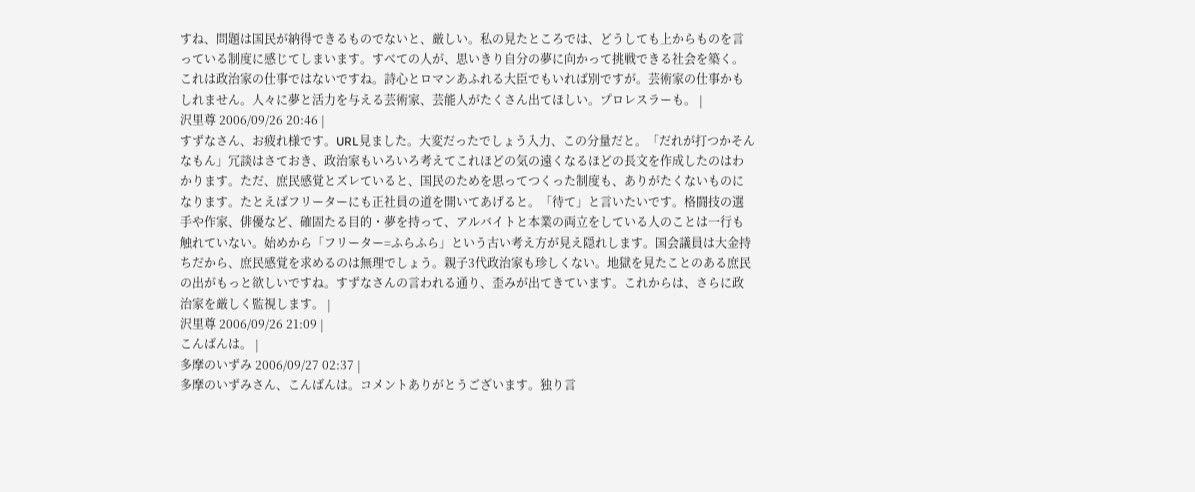すね、問題は国民が納得できるものでないと、厳しい。私の見たところでは、どうしても上からものを言っている制度に感じてしまいます。すべての人が、思いきり自分の夢に向かって挑戦できる社会を築く。これは政治家の仕事ではないですね。詩心とロマンあふれる大臣でもいれば別ですが。芸術家の仕事かもしれません。人々に夢と活力を与える芸術家、芸能人がたくさん出てほしい。プロレスラーも。 |
沢里尊 2006/09/26 20:46 |
すずなさん、お疲れ様です。URL見ました。大変だったでしょう入力、この分量だと。「だれが打つかそんなもん」冗談はさておき、政治家もいろいろ考えてこれほどの気の遠くなるほどの長文を作成したのはわかります。ただ、庶民感覚とズレていると、国民のためを思ってつくった制度も、ありがたくないものになります。たとえばフリーターにも正社員の道を開いてあげると。「待て」と言いたいです。格闘技の選手や作家、俳優など、確固たる目的・夢を持って、アルバイトと本業の両立をしている人のことは一行も触れていない。始めから「フリーター=ふらふら」という古い考え方が見え隠れします。国会議員は大金持ちだから、庶民感覚を求めるのは無理でしょう。親子3代政治家も珍しくない。地獄を見たことのある庶民の出がもっと欲しいですね。すずなさんの言われる通り、歪みが出てきています。これからは、さらに政治家を厳しく監視します。 |
沢里尊 2006/09/26 21:09 |
こんばんは。 |
多摩のいずみ 2006/09/27 02:37 |
多摩のいずみさん、こんばんは。コメントありがとうございます。独り言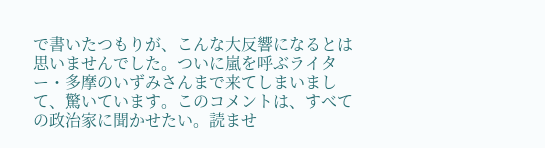で書いたつもりが、こんな大反響になるとは思いませんでした。ついに嵐を呼ぶライター・多摩のいずみさんまで来てしまいまして、驚いています。このコメントは、すべての政治家に聞かせたい。読ませ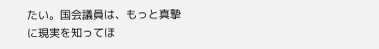たい。国会議員は、もっと真摯に現実を知ってほ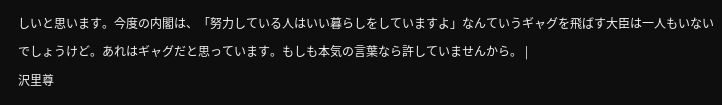しいと思います。今度の内閣は、「努力している人はいい暮らしをしていますよ」なんていうギャグを飛ばす大臣は一人もいないでしょうけど。あれはギャグだと思っています。もしも本気の言葉なら許していませんから。 |
沢里尊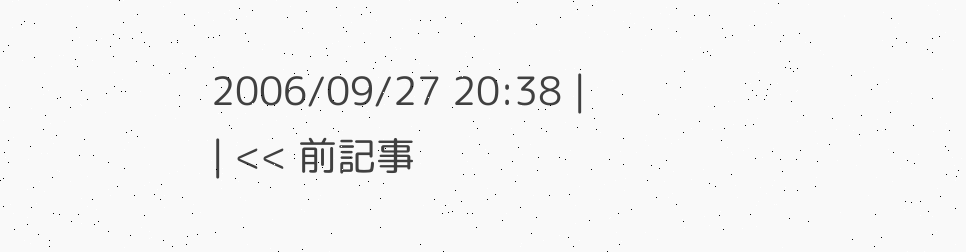2006/09/27 20:38 |
| << 前記事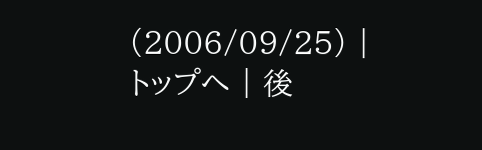(2006/09/25) | トップへ | 後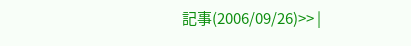記事(2006/09/26)>> |